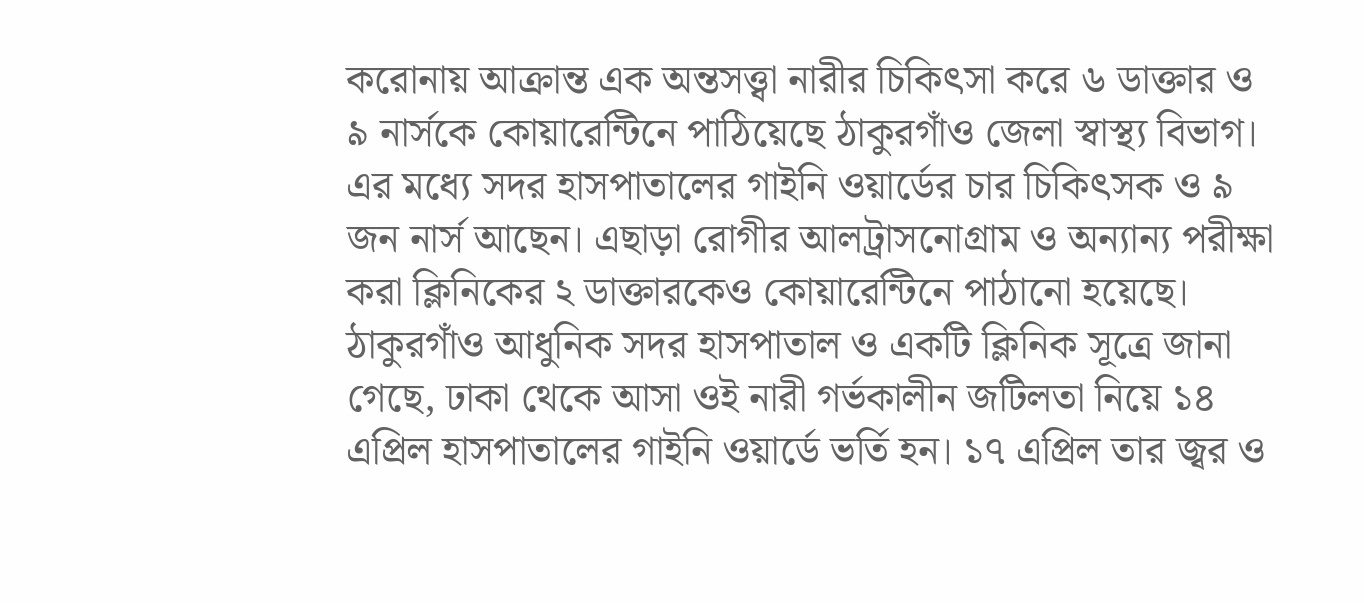করোনায় আক্রান্ত এক অন্তসত্ত্বা নারীর চিকিৎসা করে ৬ ডাক্তার ও ৯ নার্সকে কোয়ারেন্টিনে পাঠিয়েছে ঠাকুরগাঁও জেলা স্বাস্থ্য বিভাগ। এর মধ্যে সদর হাসপাতালের গাইনি ওয়ার্ডের চার চিকিৎসক ও ৯ জন নার্স আছেন। এছাড়া রোগীর আলট্রাসনোগ্রাম ও অন্যান্য পরীক্ষা করা ক্লিনিকের ২ ডাক্তারকেও কোয়ারেন্টিনে পাঠানো হয়েছে।
ঠাকুরগাঁও আধুনিক সদর হাসপাতাল ও একটি ক্লিনিক সূত্রে জানা গেছে, ঢাকা থেকে আসা ওই নারী গর্ভকালীন জটিলতা নিয়ে ১৪ এপ্রিল হাসপাতালের গাইনি ওয়ার্ডে ভর্তি হন। ১৭ এপ্রিল তার জ্বর ও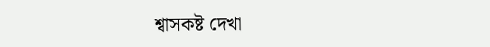শ্বাসকষ্ট দেখা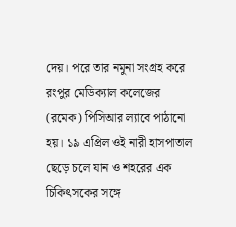দেয়। পরে তার নমুনা সংগ্রহ করে রংপুর মেডিক্যাল কলেজের (রমেক) পিসিআর ল্যাবে পাঠানো হয়। ১৯ এপ্রিল ওই নারী হাসপাতাল ছেড়ে চলে যান ও শহরের এক চিকিৎসকের সঙ্গে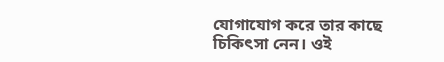যোগাযোগ করে তার কাছে চিকিৎসা নেন। ওই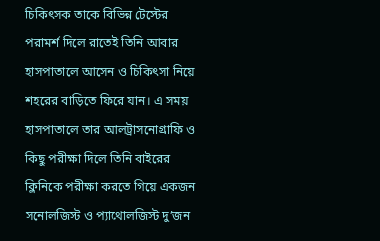চিকিৎসক তাকে বিভিন্ন টেস্টের পরামর্শ দিলে রাতেই তিনি আবার হাসপাতালে আসেন ও চিকিৎসা নিয়ে শহরের বাড়িতে ফিরে যান। এ সময় হাসপাতালে তার আলট্রাসনোগ্রাফি ও কিছু পরীক্ষা দিলে তিনি বাইরের ক্লিনিকে পরীক্ষা করতে গিয়ে একজন সনোলজিস্ট ও প্যাথোলজিস্ট দু’জন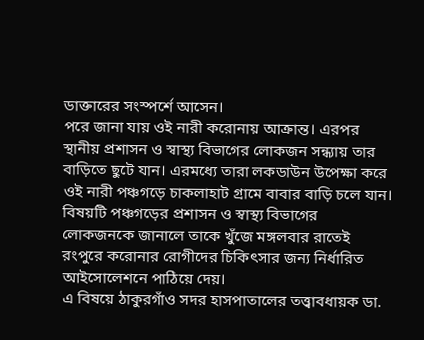ডাক্তারের সংস্পর্শে আসেন।
পরে জানা যায় ওই নারী করোনায় আক্রান্ত। এরপর স্থানীয় প্রশাসন ও স্বাস্থ্য বিভাগের লোকজন সন্ধ্যায় তার বাড়িতে ছুটে যান। এরমধ্যে তারা লকডাউন উপেক্ষা করে ওই নারী পঞ্চগড়ে চাকলাহাট গ্রামে বাবার বাড়ি চলে যান।
বিষয়টি পঞ্চগড়ের প্রশাসন ও স্বাস্থ্য বিভাগের লোকজনকে জানালে তাকে খুঁজে মঙ্গলবার রাতেই রংপুরে করোনার রোগীদের চিকিৎসার জন্য নির্ধারিত আইসোলেশনে পাঠিয়ে দেয়।
এ বিষয়ে ঠাকুরগাঁও সদর হাসপাতালের তত্ত্বাবধায়ক ডা.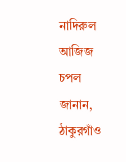নাদিরুল আজিজ চপল জানান, ঠাকুরগাঁও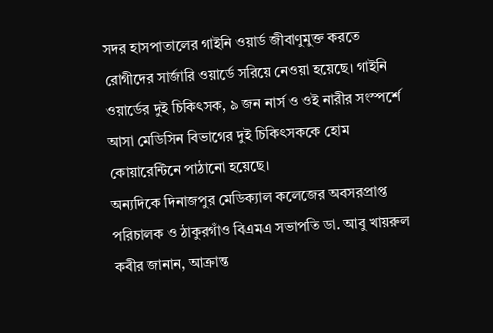সদর হাসপাতালের গাইনি ওয়ার্ড জীবাণুমুক্ত করতে রোগীদের সার্জারি ওয়ার্ডে সরিয়ে নেওয়া হয়েছে। গাইনি ওয়ার্ডের দুই চিকিৎসক, ৯ জন নার্স ও ওই নারীর সংস্পর্শে আসা মেডিসিন বিভাগের দুই চিকিৎসককে হোম কোয়ারেন্টিনে পাঠানো হয়েছে।
অন্যদিকে দিনাজপুর মেডিক্যাল কলেজের অবসরপ্রাপ্ত পরিচালক ও ঠাকুরগাঁও বিএমএ সভাপতি ডা. আবু খায়রুল কবীর জানান, আক্রান্ত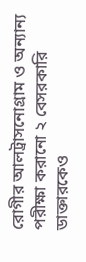রোগীর আলট্রাসনোগ্রাম ও অন্যান্য পরীক্ষা করানো ২ বেসরকারি ডাক্তারকেও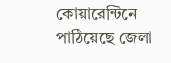কোয়ারেন্টিনে পাঠিয়েছে জেলা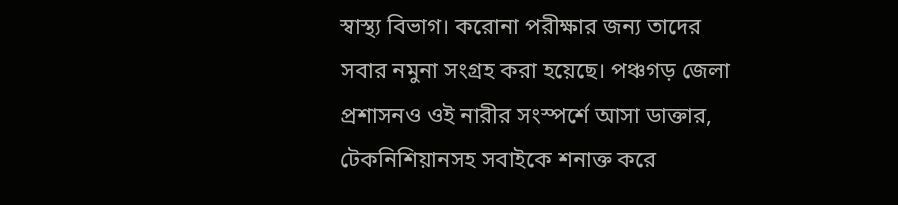স্বাস্থ্য বিভাগ। করোনা পরীক্ষার জন্য তাদের সবার নমুনা সংগ্রহ করা হয়েছে। পঞ্চগড় জেলা প্রশাসনও ওই নারীর সংস্পর্শে আসা ডাক্তার, টেকনিশিয়ানসহ সবাইকে শনাক্ত করে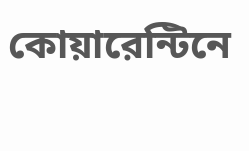কোয়ারেন্টিনে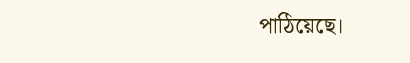পাঠিয়েছে।